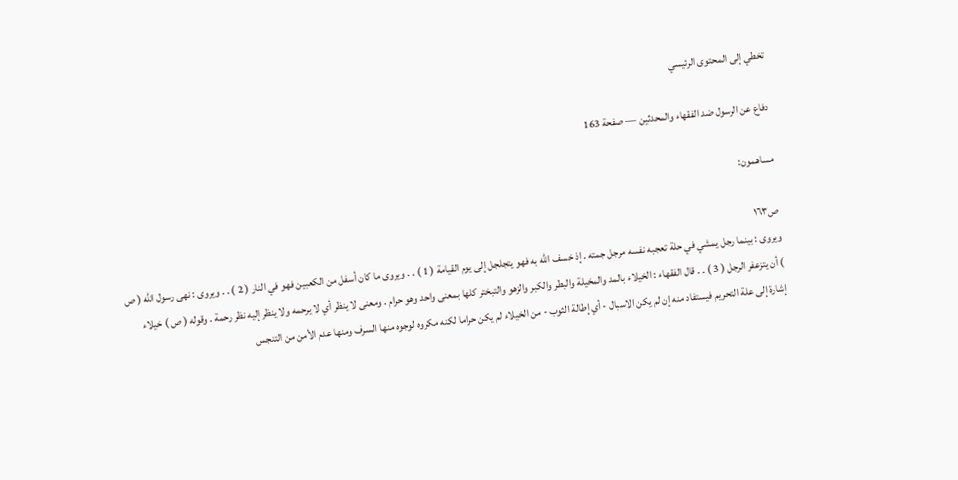تخطي إلى المحتوى الرئيسي

دفاع عن الرسول ضد الفقهاء والمحدثين — صفحة 163

مساهمون:

ص١٦٣
ويروى : بينما رجل يمشي في حلة تعجبه نفسه مرجل جمته . إذ خسف الله به فهو يتجلجل إلى يوم القيامة ( 1 ) . . ويروى ما كان أسفل من الكعبين فهو في النار ( 2 ) . . ويروى : نهى رسول الله ( ص ) أن يتزعفر الرجل ( 3 ) . . قال الفقهاء : الخيلاء بالمد والمخيلة والبطر والكبر والزهو والتبختر كلها بمعنى واحد وهو حرام . ومعنى لا ينظر أي لا يرحمه ولا ينظر إليه نظر رحمة . وقوله ( ص ) خيلاء إشارة إلى علة التحريم فيستفاد منه إن لم يكن الاسبال - أي إطالة الثوب - من الخيلاء لم يكن حراما لكنه مكروه لوجوه منها السرف ومنها عدم الأمن من التنجس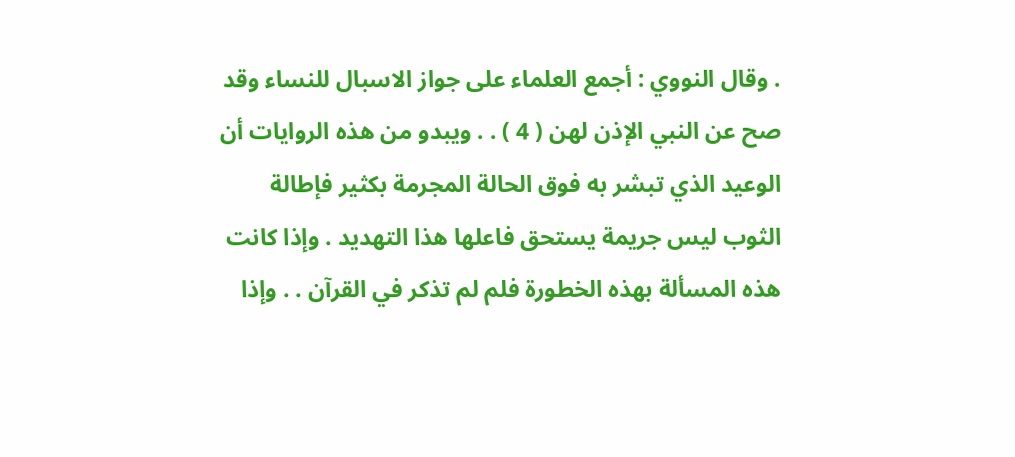. وقال النووي : أجمع العلماء على جواز الاسبال للنساء وقد صح عن النبي الإذن لهن ( 4 ) . . ويبدو من هذه الروايات أن الوعيد الذي تبشر به فوق الحالة المجرمة بكثير فإطالة الثوب ليس جريمة يستحق فاعلها هذا التهديد . وإذا كانت هذه المسألة بهذه الخطورة فلم لم تذكر في القرآن . . وإذا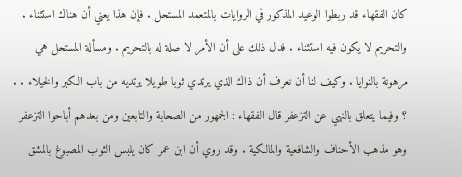كان الفقهاء قد ربطوا الوعيد المذكور في الروايات بالمتعمد المستحل . فإن هذا يعني أن هناك استثناء . والتحريم لا يكون فيه استثناء . فدل ذلك على أن الأمر لا صلة له بالتحريم . ومسألة المستحل هي مرهونة بالنوايا . وكيف لنا أن نعرف أن ذاك الذي يرتدي ثوبا طويلا يرتديه من باب الكبر والخيلاء . . ؟ وفيما يتعلق بالنهي عن التزعفر قال الفقهاء : الجمهور من الصحابة والتابعين ومن بعدهم أباحوا التزعفر وهو مذهب الأحناف والشافعية والمالكية . وقد روي أن ابن عمر كان يلبس الثوب المصبوغ بالمشق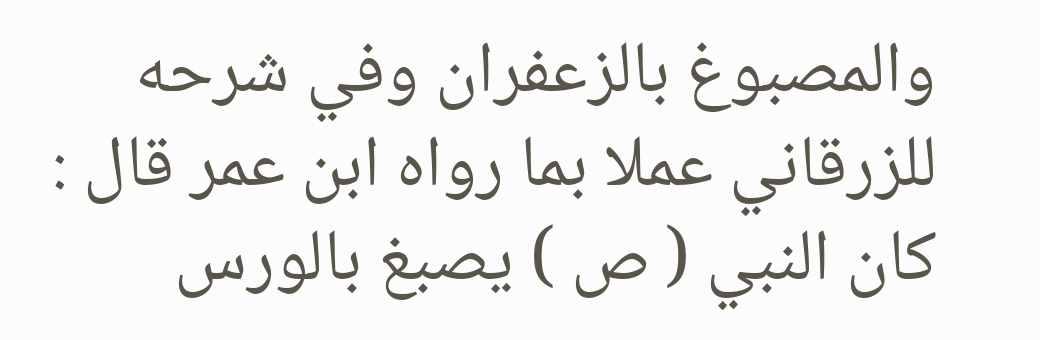والمصبوغ بالزعفران وفي شرحه للزرقاني عملا بما رواه ابن عمر قال : كان النبي ( ص ) يصبغ بالورس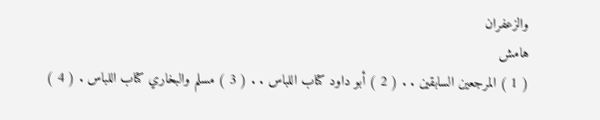والزعفران
هامش
( 1 ) المرجعين السابقين . . ( 2 ) أبو داود كتاب اللباس . . ( 3 ) مسلم والبخاري كتاب اللباس . ( 4 )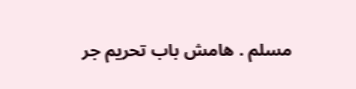مسلم . هامش باب تحريم جر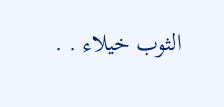الثوب خيلاء . .